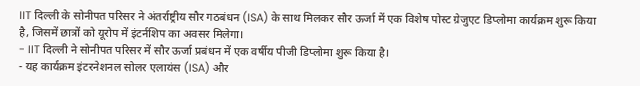IIT दिल्ली के सोनीपत परिसर ने अंतर्राष्ट्रीय सौर गठबंधन (ISA) के साथ मिलकर सौर ऊर्जा में एक विशेष पोस्ट ग्रेजुएट डिप्लोमा कार्यक्रम शुरू किया है, जिसमें छात्रों को यूरोप में इंटर्नशिप का अवसर मिलेगा।
- IIT दिल्ली ने सोनीपत परिसर में सौर ऊर्जा प्रबंधन में एक वर्षीय पीजी डिप्लोमा शुरू किया है।
- यह कार्यक्रम इंटरनेशनल सोलर एलायंस (ISA) और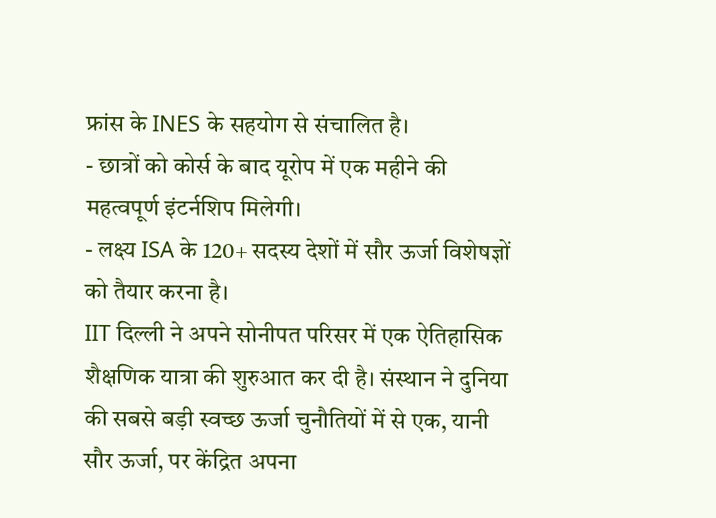फ्रांस के INES के सहयोग से संचालित है।
- छात्रों को कोर्स के बाद यूरोप में एक महीने की महत्वपूर्ण इंटर्नशिप मिलेगी।
- लक्ष्य ISA के 120+ सदस्य देशों में सौर ऊर्जा विशेषज्ञों को तैयार करना है।
IIT दिल्ली ने अपने सोनीपत परिसर में एक ऐतिहासिक शैक्षणिक यात्रा की शुरुआत कर दी है। संस्थान ने दुनिया की सबसे बड़ी स्वच्छ ऊर्जा चुनौतियों में से एक, यानी सौर ऊर्जा, पर केंद्रित अपना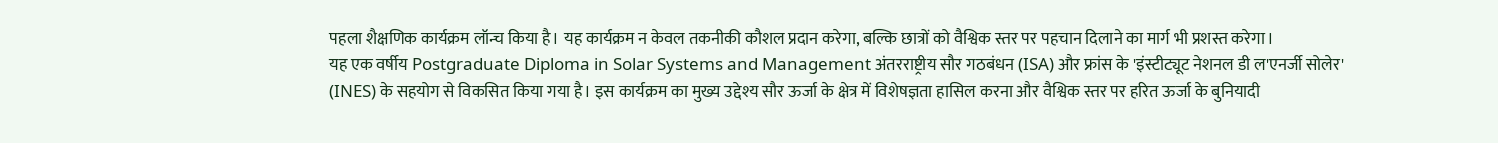पहला शैक्षणिक कार्यक्रम लॉन्च किया है। यह कार्यक्रम न केवल तकनीकी कौशल प्रदान करेगा, बल्कि छात्रों को वैश्विक स्तर पर पहचान दिलाने का मार्ग भी प्रशस्त करेगा।
यह एक वर्षीय Postgraduate Diploma in Solar Systems and Management अंतरराष्ट्रीय सौर गठबंधन (ISA) और फ्रांस के 'इंस्टीट्यूट नेशनल डी ल'एनर्जी सोलेर' (INES) के सहयोग से विकसित किया गया है। इस कार्यक्रम का मुख्य उद्देश्य सौर ऊर्जा के क्षेत्र में विशेषज्ञता हासिल करना और वैश्विक स्तर पर हरित ऊर्जा के बुनियादी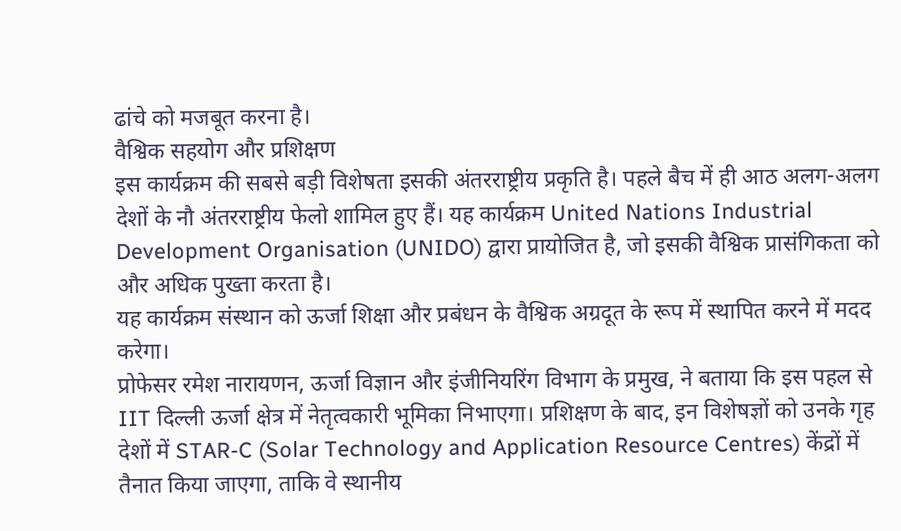ढांचे को मजबूत करना है।
वैश्विक सहयोग और प्रशिक्षण
इस कार्यक्रम की सबसे बड़ी विशेषता इसकी अंतरराष्ट्रीय प्रकृति है। पहले बैच में ही आठ अलग-अलग देशों के नौ अंतरराष्ट्रीय फेलो शामिल हुए हैं। यह कार्यक्रम United Nations Industrial Development Organisation (UNIDO) द्वारा प्रायोजित है, जो इसकी वैश्विक प्रासंगिकता को और अधिक पुख्ता करता है।
यह कार्यक्रम संस्थान को ऊर्जा शिक्षा और प्रबंधन के वैश्विक अग्रदूत के रूप में स्थापित करने में मदद करेगा।
प्रोफेसर रमेश नारायणन, ऊर्जा विज्ञान और इंजीनियरिंग विभाग के प्रमुख, ने बताया कि इस पहल से IIT दिल्ली ऊर्जा क्षेत्र में नेतृत्वकारी भूमिका निभाएगा। प्रशिक्षण के बाद, इन विशेषज्ञों को उनके गृह देशों में STAR-C (Solar Technology and Application Resource Centres) केंद्रों में तैनात किया जाएगा, ताकि वे स्थानीय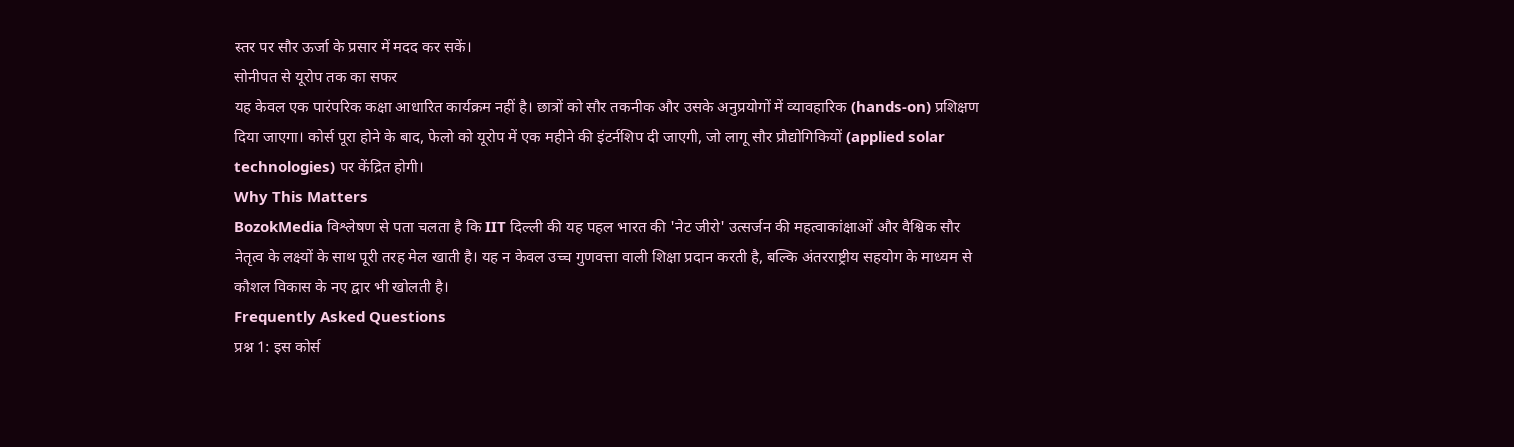स्तर पर सौर ऊर्जा के प्रसार में मदद कर सकें।
सोनीपत से यूरोप तक का सफर
यह केवल एक पारंपरिक कक्षा आधारित कार्यक्रम नहीं है। छात्रों को सौर तकनीक और उसके अनुप्रयोगों में व्यावहारिक (hands-on) प्रशिक्षण दिया जाएगा। कोर्स पूरा होने के बाद, फेलो को यूरोप में एक महीने की इंटर्नशिप दी जाएगी, जो लागू सौर प्रौद्योगिकियों (applied solar technologies) पर केंद्रित होगी।
Why This Matters
BozokMedia विश्लेषण से पता चलता है कि IIT दिल्ली की यह पहल भारत की 'नेट जीरो' उत्सर्जन की महत्वाकांक्षाओं और वैश्विक सौर नेतृत्व के लक्ष्यों के साथ पूरी तरह मेल खाती है। यह न केवल उच्च गुणवत्ता वाली शिक्षा प्रदान करती है, बल्कि अंतरराष्ट्रीय सहयोग के माध्यम से कौशल विकास के नए द्वार भी खोलती है।
Frequently Asked Questions
प्रश्न 1: इस कोर्स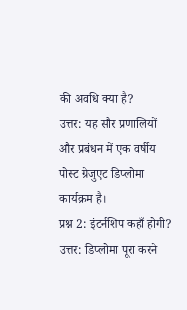की अवधि क्या है?
उत्तर: यह सौर प्रणालियों और प्रबंधन में एक वर्षीय पोस्ट ग्रेजुएट डिप्लोमा कार्यक्रम है।
प्रश्न 2: इंटर्नशिप कहाँ होगी?
उत्तर: डिप्लोमा पूरा करने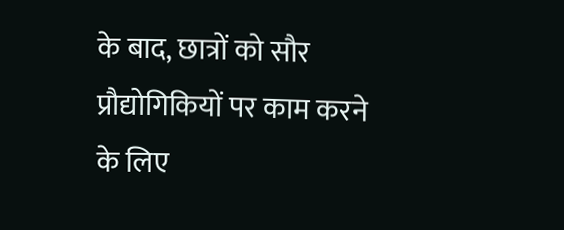के बाद, छात्रों को सौर प्रौद्योगिकियों पर काम करने के लिए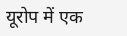यूरोप में एक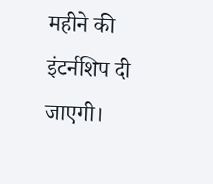महीने की इंटर्नशिप दी जाएगी।